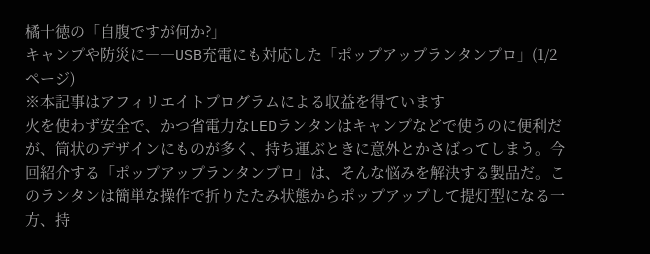橘十徳の「自腹ですが何か?」
キャンプや防災に――USB充電にも対応した「ポップアップランタンプロ」(1/2 ページ)
※本記事はアフィリエイトプログラムによる収益を得ています
火を使わず安全で、かつ省電力なLEDランタンはキャンプなどで使うのに便利だが、筒状のデザインにものが多く、持ち運ぶときに意外とかさばってしまう。今回紹介する「ポップアップランタンプロ」は、そんな悩みを解決する製品だ。このランタンは簡単な操作で折りたたみ状態からポップアップして提灯型になる一方、持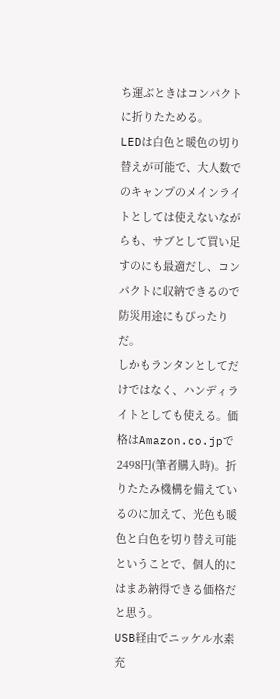ち運ぶときはコンパクトに折りたためる。
LEDは白色と暖色の切り替えが可能で、大人数でのキャンプのメインライトとしては使えないながらも、サブとして買い足すのにも最適だし、コンパクトに収納できるので防災用途にもぴったりだ。
しかもランタンとしてだけではなく、ハンディライトとしても使える。価格はAmazon.co.jpで2498円(筆者購入時)。折りたたみ機構を備えているのに加えて、光色も暖色と白色を切り替え可能ということで、個人的にはまあ納得できる価格だと思う。
USB経由でニッケル水素充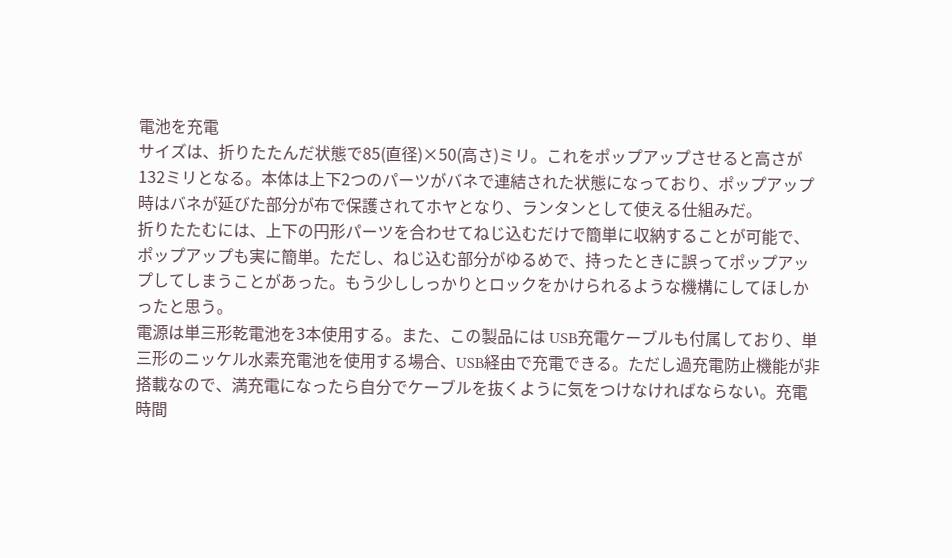電池を充電
サイズは、折りたたんだ状態で85(直径)×50(高さ)ミリ。これをポップアップさせると高さが132ミリとなる。本体は上下2つのパーツがバネで連結された状態になっており、ポップアップ時はバネが延びた部分が布で保護されてホヤとなり、ランタンとして使える仕組みだ。
折りたたむには、上下の円形パーツを合わせてねじ込むだけで簡単に収納することが可能で、ポップアップも実に簡単。ただし、ねじ込む部分がゆるめで、持ったときに誤ってポップアップしてしまうことがあった。もう少ししっかりとロックをかけられるような機構にしてほしかったと思う。
電源は単三形乾電池を3本使用する。また、この製品には USB充電ケーブルも付属しており、単三形のニッケル水素充電池を使用する場合、USB経由で充電できる。ただし過充電防止機能が非搭載なので、満充電になったら自分でケーブルを抜くように気をつけなければならない。充電時間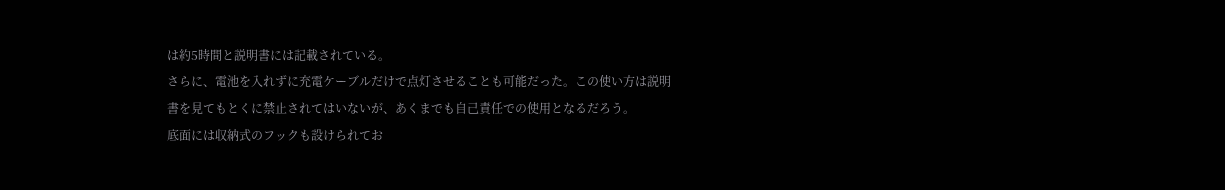は約5時間と説明書には記載されている。
さらに、電池を入れずに充電ケーブルだけで点灯させることも可能だった。この使い方は説明書を見てもとくに禁止されてはいないが、あくまでも自己責任での使用となるだろう。
底面には収納式のフックも設けられてお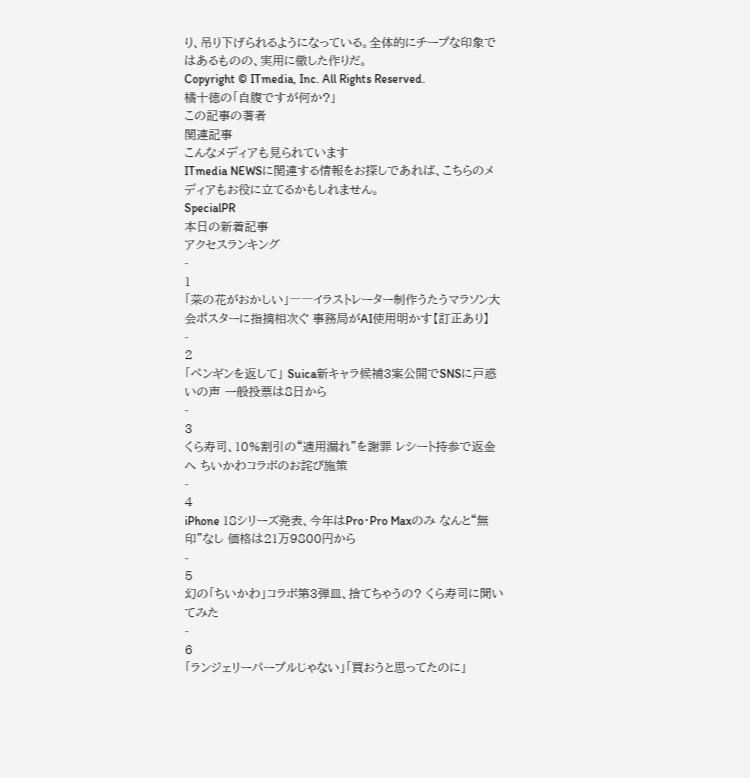り、吊り下げられるようになっている。全体的にチープな印象ではあるものの、実用に徹した作りだ。
Copyright © ITmedia, Inc. All Rights Reserved.
橘十徳の「自腹ですが何か?」
この記事の著者
関連記事
こんなメディアも見られています
ITmedia NEWSに関連する情報をお探しであれば、こちらのメディアもお役に立てるかもしれません。
SpecialPR
本日の新着記事
アクセスランキング
-
1
「菜の花がおかしい」――イラストレーター制作うたうマラソン大会ポスターに指摘相次ぐ 事務局がAI使用明かす【訂正あり】
-
2
「ペンギンを返して」 Suica新キャラ候補3案公開でSNSに戸惑いの声 一般投票は8日から
-
3
くら寿司、10%割引の“適用漏れ”を謝罪 レシート持参で返金へ ちいかわコラボのお詫び施策
-
4
iPhone 18シリーズ発表、今年はPro・Pro Maxのみ なんと“無印”なし 価格は21万9800円から
-
5
幻の「ちいかわ」コラボ第3弾皿、捨てちゃうの? くら寿司に聞いてみた
-
6
「ランジェリーパープルじゃない」「買おうと思ってたのに」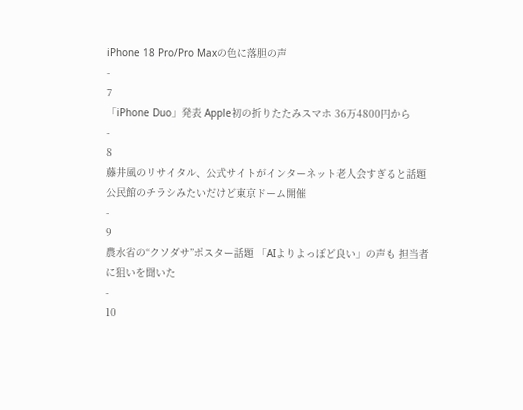iPhone 18 Pro/Pro Maxの色に落胆の声
-
7
「iPhone Duo」発表 Apple初の折りたたみスマホ 36万4800円から
-
8
藤井風のリサイタル、公式サイトがインターネット老人会すぎると話題 公民館のチラシみたいだけど東京ドーム開催
-
9
農水省の“クソダサ”ポスター話題 「AIよりよっぽど良い」の声も 担当者に狙いを聞いた
-
10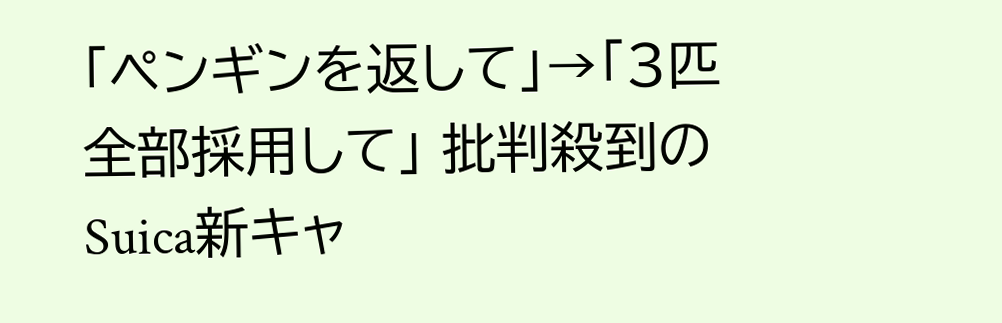「ペンギンを返して」→「3匹全部採用して」 批判殺到のSuica新キャ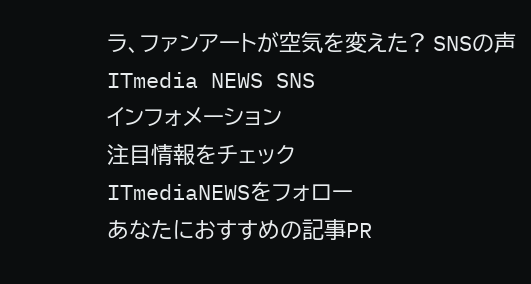ラ、ファンアートが空気を変えた? SNSの声
ITmedia NEWS SNS
インフォメーション
注目情報をチェック
ITmediaNEWSをフォロー
あなたにおすすめの記事PR